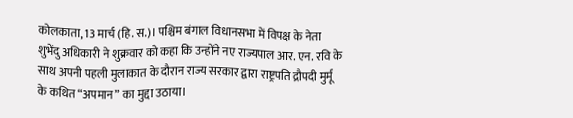कोलकाता, 13 मार्च (हि. स.)। पश्चिम बंगाल विधानसभा में विपक्ष के नेता शुभेंदु अधिकारी ने शुक्रवार को कहा कि उन्होंने नए राज्यपाल आर. एन. रवि के साथ अपनी पहली मुलाकात के दौरान राज्य सरकार द्वारा राष्ट्रपति द्रौपदी मुर्मू के कथित “अपमान” का मुद्दा उठाया।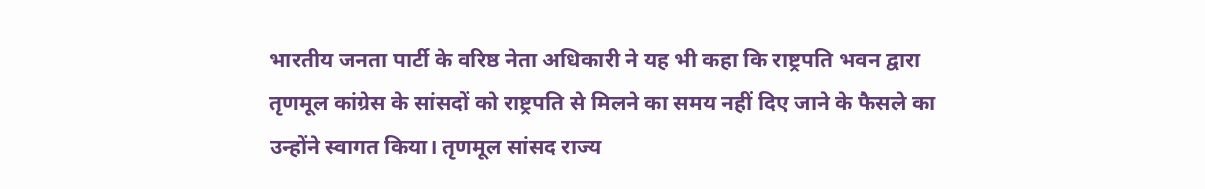भारतीय जनता पार्टी के वरिष्ठ नेता अधिकारी ने यह भी कहा कि राष्ट्रपति भवन द्वारा तृणमूल कांग्रेस के सांसदों को राष्ट्रपति से मिलने का समय नहीं दिए जाने के फैसले का उन्होंने स्वागत किया। तृणमूल सांसद राज्य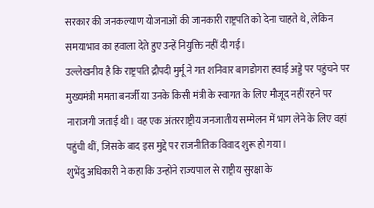सरकार की जनकल्याण योजनाओं की जानकारी राष्ट्रपति को देना चाहते थे, लेकिन समयाभाव का हवाला देते हुए उन्हें नियुक्ति नहीं दी गई।
उल्लेखनीय है कि राष्ट्रपति द्रौपदी मुर्मू ने गत शनिवार बागडोगरा हवाई अड्डे पर पहुंचने पर मुख्यमंत्री ममता बनर्जी या उनके किसी मंत्री के स्वागत के लिए मौजूद नहीं रहने पर नाराजगी जताई थी। वह एक अंतरराष्ट्रीय जनजातीय सम्मेलन में भाग लेने के लिए वहां पहुंची थीं, जिसके बाद इस मुद्दे पर राजनीतिक विवाद शुरू हो गया।
शुभेंदु अधिकारी ने कहा कि उन्होंने राज्यपाल से राष्ट्रीय सुरक्षा के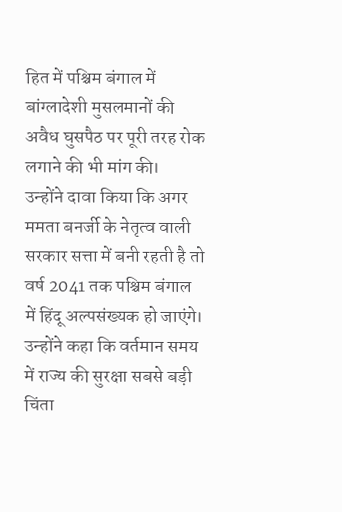हित में पश्चिम बंगाल में बांग्लादेशी मुसलमानों की अवैध घुसपैठ पर पूरी तरह रोक लगाने की भी मांग की।
उन्होंने दावा किया कि अगर ममता बनर्जी के नेतृत्व वाली सरकार सत्ता में बनी रहती है तो वर्ष 2041 तक पश्चिम बंगाल में हिंदू अल्पसंख्यक हो जाएंगे। उन्होंने कहा कि वर्तमान समय में राज्य की सुरक्षा सबसे बड़ी चिंता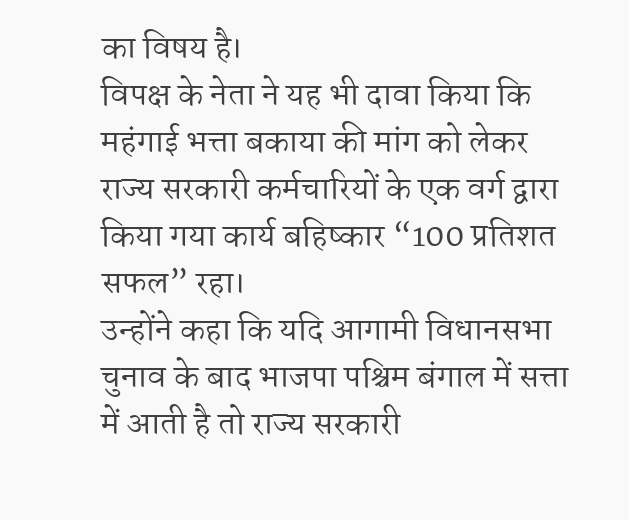का विषय है।
विपक्ष के नेता ने यह भी दावा किया कि महंगाई भत्ता बकाया की मांग को लेकर राज्य सरकारी कर्मचारियों के एक वर्ग द्वारा किया गया कार्य बहिष्कार “100 प्रतिशत सफल” रहा।
उन्होंने कहा कि यदि आगामी विधानसभा चुनाव के बाद भाजपा पश्चिम बंगाल में सत्ता में आती है तो राज्य सरकारी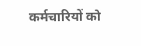कर्मचारियों को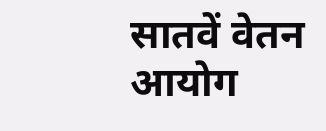सातवें वेतन आयोग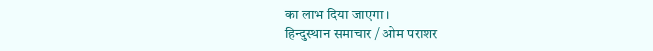का लाभ दिया जाएगा।
हिन्दुस्थान समाचार / ओम पराशर